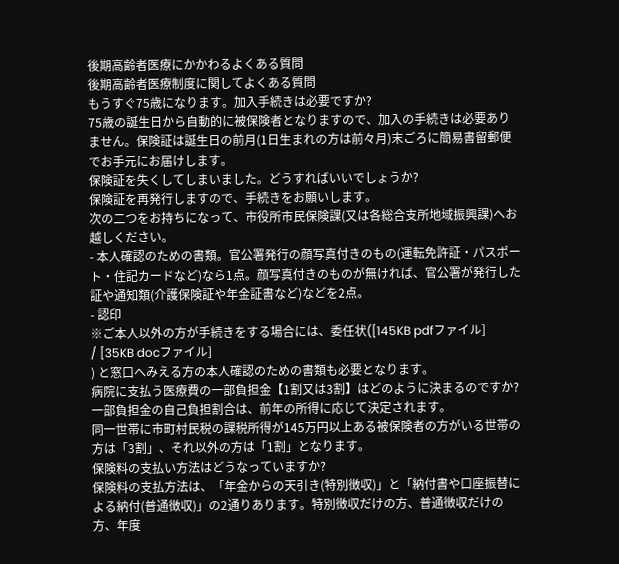後期高齢者医療にかかわるよくある質問
後期高齢者医療制度に関してよくある質問
もうすぐ75歳になります。加入手続きは必要ですか?
75歳の誕生日から自動的に被保険者となりますので、加入の手続きは必要ありません。保険証は誕生日の前月(1日生まれの方は前々月)末ごろに簡易書留郵便でお手元にお届けします。
保険証を失くしてしまいました。どうすればいいでしょうか?
保険証を再発行しますので、手続きをお願いします。
次の二つをお持ちになって、市役所市民保険課(又は各総合支所地域振興課)へお越しください。
- 本人確認のための書類。官公署発行の顔写真付きのもの(運転免許証・パスポート・住記カードなど)なら1点。顔写真付きのものが無ければ、官公署が発行した証や通知類(介護保険証や年金証書など)などを2点。
- 認印
※ご本人以外の方が手続きをする場合には、委任状([145KB pdfファイル]
/ [35KB docファイル]
) と窓口へみえる方の本人確認のための書類も必要となります。
病院に支払う医療費の一部負担金【1割又は3割】はどのように決まるのですか?
一部負担金の自己負担割合は、前年の所得に応じて決定されます。
同一世帯に市町村民税の課税所得が145万円以上ある被保険者の方がいる世帯の方は「3割」、それ以外の方は「1割」となります。
保険料の支払い方法はどうなっていますか?
保険料の支払方法は、「年金からの天引き(特別徴収)」と「納付書や口座振替による納付(普通徴収)」の2通りあります。特別徴収だけの方、普通徴収だけの方、年度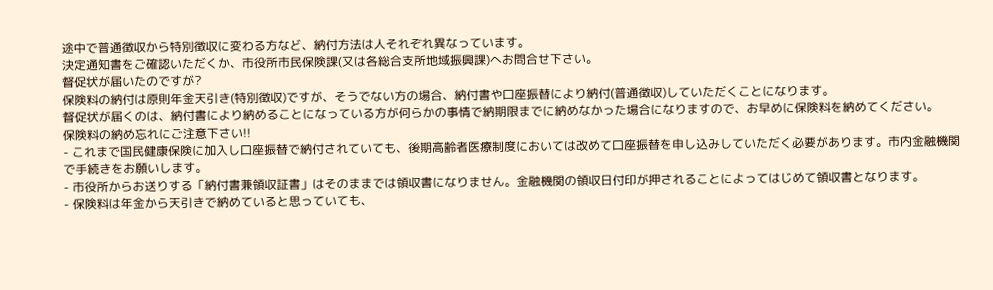途中で普通徴収から特別徴収に変わる方など、納付方法は人それぞれ異なっています。
決定通知書をご確認いただくか、市役所市民保険課(又は各総合支所地域振興課)へお問合せ下さい。
督促状が届いたのですが?
保険料の納付は原則年金天引き(特別徴収)ですが、そうでない方の場合、納付書や口座振替により納付(普通徴収)していただくことになります。
督促状が届くのは、納付書により納めることになっている方が何らかの事情で納期限までに納めなかった場合になりますので、お早めに保険料を納めてください。
保険料の納め忘れにご注意下さい!!
- これまで国民健康保険に加入し口座振替で納付されていても、後期高齢者医療制度においては改めて口座振替を申し込みしていただく必要があります。市内金融機関で手続きをお願いします。
- 市役所からお送りする「納付書兼領収証書」はそのままでは領収書になりません。金融機関の領収日付印が押されることによってはじめて領収書となります。
- 保険料は年金から天引きで納めていると思っていても、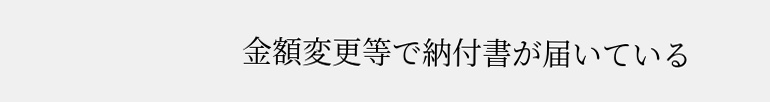金額変更等で納付書が届いている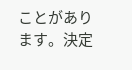ことがあります。決定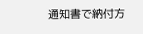通知書で納付方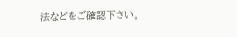法などをご確認下さい。